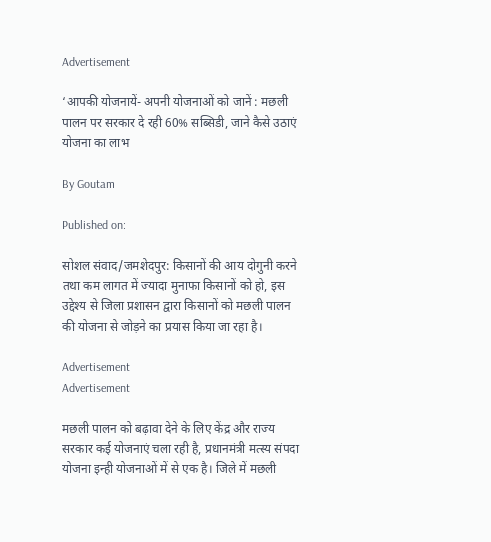Advertisement

‘आपकी योजनायें- अपनी योजनाओं को जानें : मछली पालन पर सरकार दे रही 60% सब्सिडी, जाने कैसे उठाएं योजना का लाभ

By Goutam

Published on:

सोशल संवाद/जमशेदपुर: किसानों की आय दोगुनी करने तथा कम लागत में ज्यादा मुनाफा किसानों को हो, इस उद्देश्य से जिला प्रशासन द्वारा किसानों को मछली पालन की योजना से जोड़ने का प्रयास किया जा रहा है।

Advertisement
Advertisement

मछली पालन को बढ़ावा देने के लिए केंद्र और राज्य सरकार कई योजनाएं चला रही है, प्रधानमंत्री मत्स्य संपदा योजना इन्ही योजनाओं में से एक है। जिले में मछली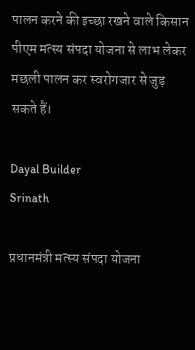पालन करने की इच्छा रखने वाले किसान पीएम मत्स्य संपदा योजना से लाभ लेकर मछली पालन कर स्वरोगजार से जुड़ सकते हैं।

Dayal Builder
Srinath

प्रधानमंत्री मत्स्य संपदा योजना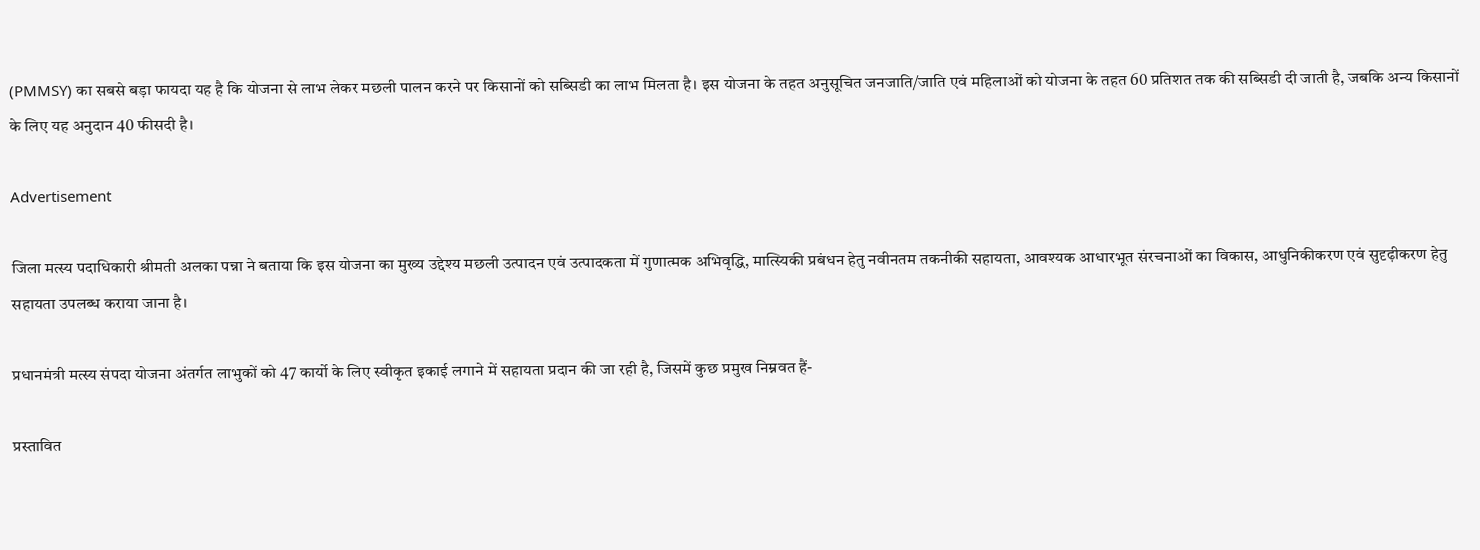(PMMSY) का सबसे बड़ा फायदा यह है कि योजना से लाभ लेकर मछली पालन करने पर किसानों को सब्सिडी का लाभ मिलता है। इस योजना के तहत अनुसूचित जनजाति/जाति एवं महिलाओं को योजना के तहत 60 प्रतिशत तक की सब्सिडी दी जाती है, जबकि अन्य किसानों के लिए यह अनुदान 40 फीसदी है।

Advertisement

जिला मत्स्य पदाधिकारी श्रीमती अलका पन्ना ने बताया कि इस योजना का मुख्य उद्देश्य मछली उत्पादन एवं उत्पादकता में गुणात्मक अभिवृद्धि, मात्स्यिकी प्रबंधन हेतु नवीनतम तकनीकी सहायता, आवश्यक आधारभूत संरचनाओं का विकास, आधुनिकीकरण एवं सुदृढ़ीकरण हेतु सहायता उपलब्ध कराया जाना है।

प्रधानमंत्री मत्स्य संपदा योजना अंतर्गत लाभुकों को 47 कार्यो के लिए स्वीकृत इकाई लगाने में सहायता प्रदान की जा रही है, जिसमें कुछ प्रमुख निम्नवत हैं-

प्रस्तावित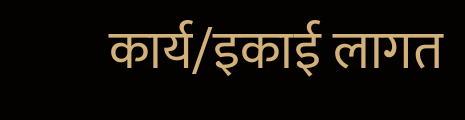कार्य/इकाई लागत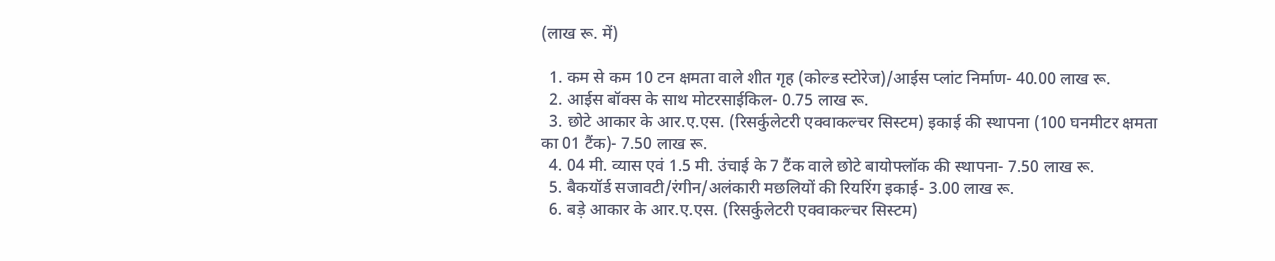(लाख रू. में)

  1. कम से कम 10 टन क्षमता वाले शीत गृह (कोल्ड स्टोरेज)/आईस प्लांट निर्माण- 40.00 लाख रू.
  2. आईस बॉक्स के साथ मोटरसाईकिल- 0.75 लाख रू.
  3. छोटे आकार के आर.ए.एस. (रिसर्कुलेटरी एक्वाकल्चर सिस्टम) इकाई की स्थापना (100 घनमीटर क्षमता का 01 टैंक)- 7.50 लाख रू.
  4. 04 मी. व्यास एवं 1.5 मी. उंचाई के 7 टैंक वाले छोटे बायोफ्लॉक की स्थापना- 7.50 लाख रू.
  5. बैकयॉर्ड सजावटी/रंगीन/अलंकारी मछलियों की रियरिंग इकाई- 3.00 लाख रू.
  6. बड़े आकार के आर.ए.एस. (रिसर्कुलेटरी एक्वाकल्चर सिस्टम)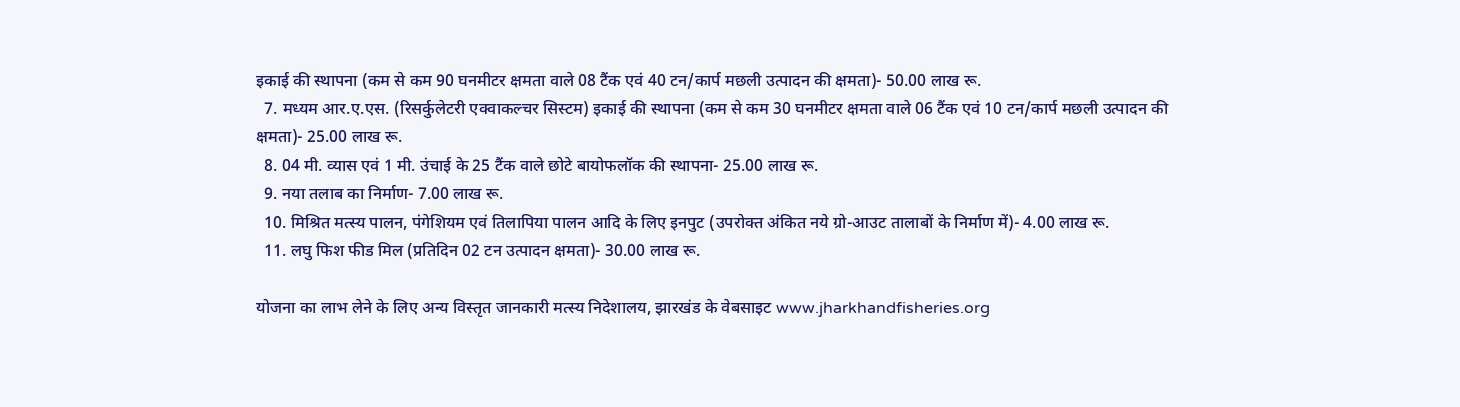इकाई की स्थापना (कम से कम 90 घनमीटर क्षमता वाले 08 टैंक एवं 40 टन/कार्प मछली उत्पादन की क्षमता)- 50.00 लाख रू.
  7. मध्यम आर.ए.एस. (रिसर्कुलेटरी एक्वाकल्चर सिस्टम) इकाई की स्थापना (कम से कम 30 घनमीटर क्षमता वाले 06 टैंक एवं 10 टन/कार्प मछली उत्पादन की क्षमता)- 25.00 लाख रू.
  8. 04 मी. व्यास एवं 1 मी. उंचाई के 25 टैंक वाले छोटे बायोफलॉक की स्थापना- 25.00 लाख रू.
  9. नया तलाब का निर्माण- 7.00 लाख रू.
  10. मिश्रित मत्स्य पालन, पंगेशियम एवं तिलापिया पालन आदि के लिए इनपुट (उपरोक्त अंकित नये ग्रो-आउट तालाबों के निर्माण में)- 4.00 लाख रू.
  11. लघु फिश फीड मिल (प्रतिदिन 02 टन उत्पादन क्षमता)- 30.00 लाख रू.

योजना का लाभ लेने के लिए अन्य विस्तृत जानकारी मत्स्य निदेशालय, झारखंड के वेबसाइट www.jharkhandfisheries.org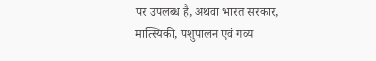पर उपलब्ध है, अथवा भारत सरकार, मात्स्यिकी, पशुपालन एवं गव्य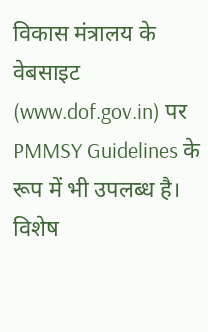विकास मंत्रालय के वेबसाइट (www.dof.gov.in) पर PMMSY Guidelines के रूप में भी उपलब्ध है। विशेष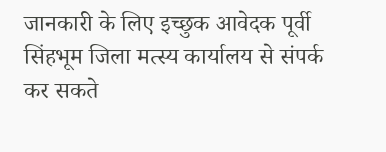जानकारी के लिए इच्छुक आवेदक पूर्वी सिंहभूम जिला मत्स्य कार्यालय से संपर्क कर सकते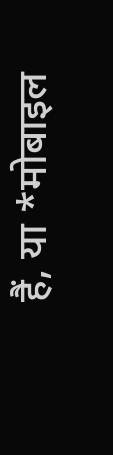हैं, या *मोबाइल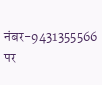नंबर-9431355566 पर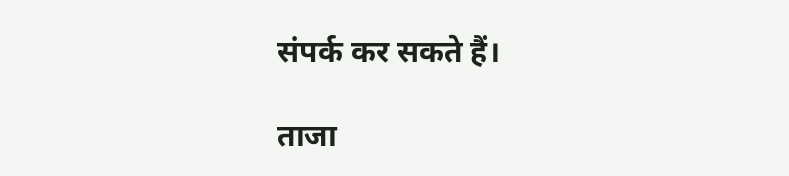संपर्क कर सकते हैं।

ताजा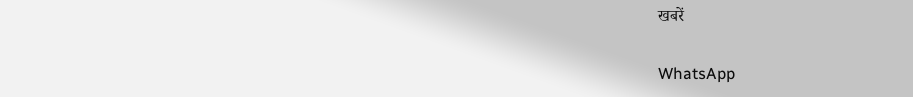खबरें

WhatsApp